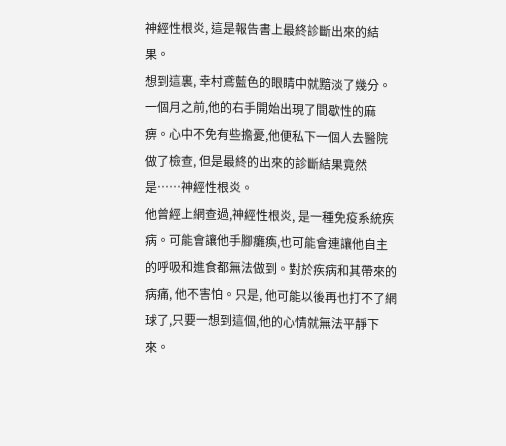神經性根炎, 這是報告書上最終診斷出來的結果。
想到這裏, 幸村鳶藍色的眼睛中就黯淡了幾分。一個月之前,他的右手開始出現了間歇性的麻痹。心中不免有些擔憂,他便私下一個人去醫院做了檢查, 但是最終的出來的診斷結果竟然是……神經性根炎。
他曾經上網查過,神經性根炎, 是一種免疫系統疾病。可能會讓他手腳癱瘓,也可能會連讓他自主的呼吸和進食都無法做到。對於疾病和其帶來的病痛, 他不害怕。只是, 他可能以後再也打不了網球了,只要一想到這個,他的心情就無法平靜下來。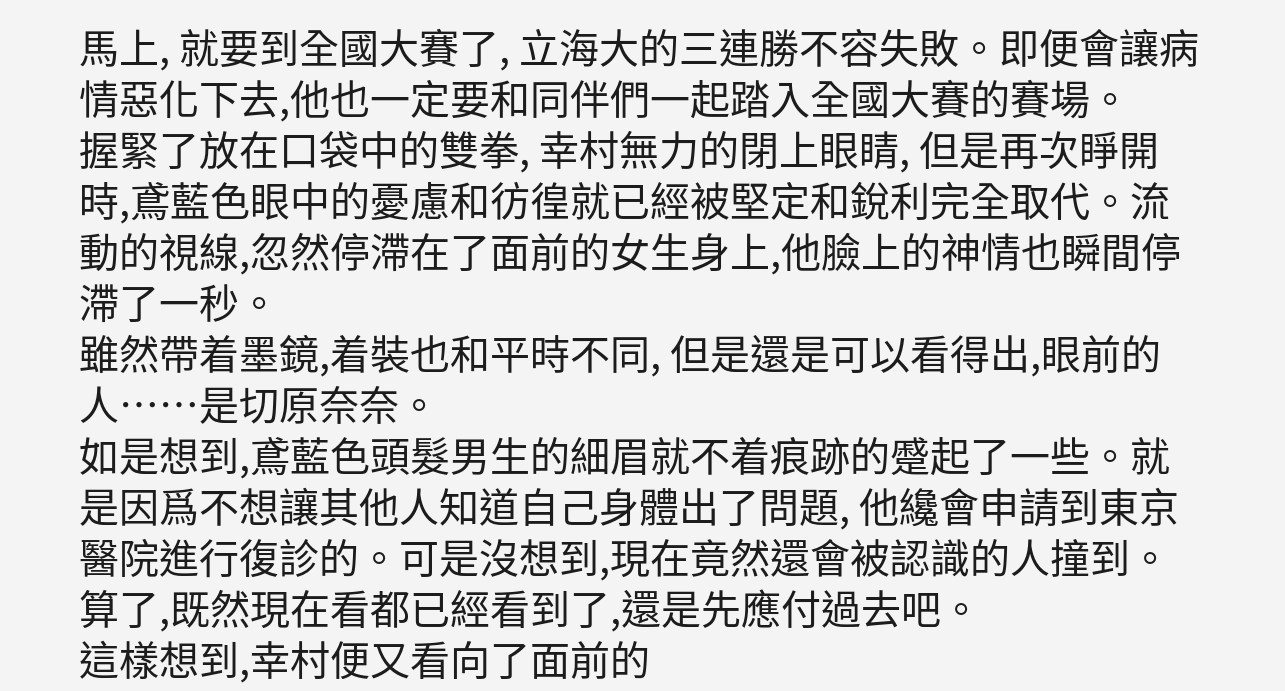馬上, 就要到全國大賽了, 立海大的三連勝不容失敗。即便會讓病情惡化下去,他也一定要和同伴們一起踏入全國大賽的賽場。
握緊了放在口袋中的雙拳, 幸村無力的閉上眼睛, 但是再次睜開時,鳶藍色眼中的憂慮和彷徨就已經被堅定和銳利完全取代。流動的視線,忽然停滯在了面前的女生身上,他臉上的神情也瞬間停滯了一秒。
雖然帶着墨鏡,着裝也和平時不同, 但是還是可以看得出,眼前的人……是切原奈奈。
如是想到,鳶藍色頭髮男生的細眉就不着痕跡的蹙起了一些。就是因爲不想讓其他人知道自己身體出了問題, 他纔會申請到東京醫院進行復診的。可是沒想到,現在竟然還會被認識的人撞到。
算了,既然現在看都已經看到了,還是先應付過去吧。
這樣想到,幸村便又看向了面前的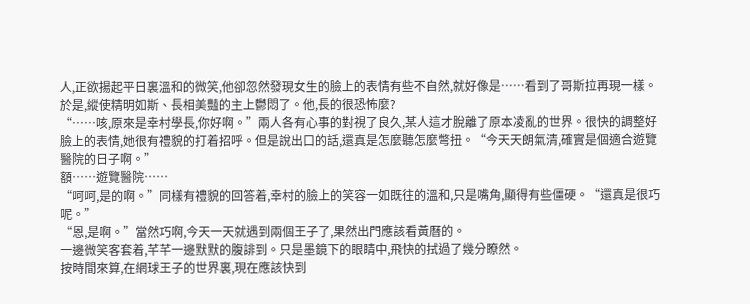人,正欲揚起平日裏溫和的微笑,他卻忽然發現女生的臉上的表情有些不自然,就好像是……看到了哥斯拉再現一樣。
於是,縱使精明如斯、長相美豔的主上鬱悶了。他,長的很恐怖麼?
“……咳,原來是幸村學長,你好啊。”兩人各有心事的對視了良久,某人這才脫離了原本凌亂的世界。很快的調整好臉上的表情,她很有禮貌的打着招呼。但是說出口的話,還真是怎麼聽怎麼彆扭。“今天天朗氣清,確實是個適合遊覽醫院的日子啊。”
額……遊覽醫院……
“呵呵,是的啊。”同樣有禮貌的回答着,幸村的臉上的笑容一如既往的溫和,只是嘴角,顯得有些僵硬。“還真是很巧呢。”
“恩,是啊。”當然巧啊,今天一天就遇到兩個王子了,果然出門應該看黃曆的。
一邊微笑客套着,芊芊一邊默默的腹誹到。只是墨鏡下的眼睛中,飛快的拭過了幾分瞭然。
按時間來算,在網球王子的世界裏,現在應該快到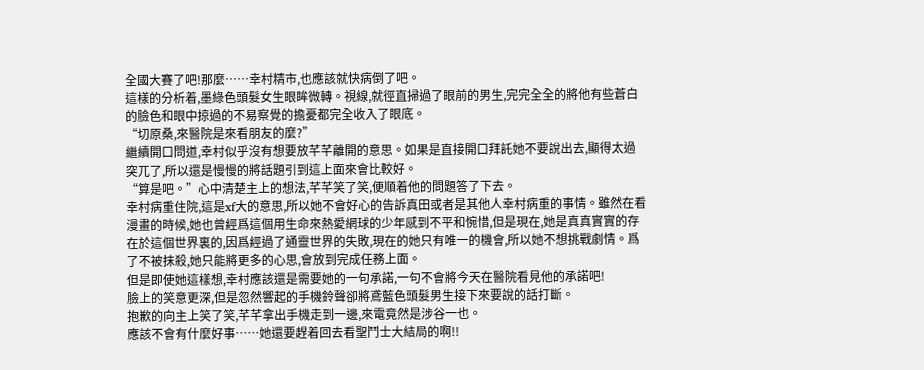全國大賽了吧!那麼……幸村精市,也應該就快病倒了吧。
這樣的分析着,墨綠色頭髮女生眼眸微轉。視線,就徑直掃過了眼前的男生,完完全全的將他有些蒼白的臉色和眼中掠過的不易察覺的擔憂都完全收入了眼底。
“切原桑,來醫院是來看朋友的麼?”
繼續開口問道,幸村似乎沒有想要放芊芊離開的意思。如果是直接開口拜託她不要說出去,顯得太過突兀了,所以還是慢慢的將話題引到這上面來會比較好。
“算是吧。”心中清楚主上的想法,芊芊笑了笑,便順着他的問題答了下去。
幸村病重住院,這是xf大的意思,所以她不會好心的告訴真田或者是其他人幸村病重的事情。雖然在看漫畫的時候,她也曾經爲這個用生命來熱愛網球的少年感到不平和惋惜,但是現在,她是真真實實的存在於這個世界裏的,因爲經過了通靈世界的失敗,現在的她只有唯一的機會,所以她不想挑戰劇情。爲了不被抹殺,她只能將更多的心思,會放到完成任務上面。
但是即使她這樣想,幸村應該還是需要她的一句承諾,一句不會將今天在醫院看見他的承諾吧!
臉上的笑意更深,但是忽然響起的手機鈴聲卻將鳶藍色頭髮男生接下來要說的話打斷。
抱歉的向主上笑了笑,芊芊拿出手機走到一邊,來電竟然是涉谷一也。
應該不會有什麼好事……她還要趕着回去看聖鬥士大結局的啊!!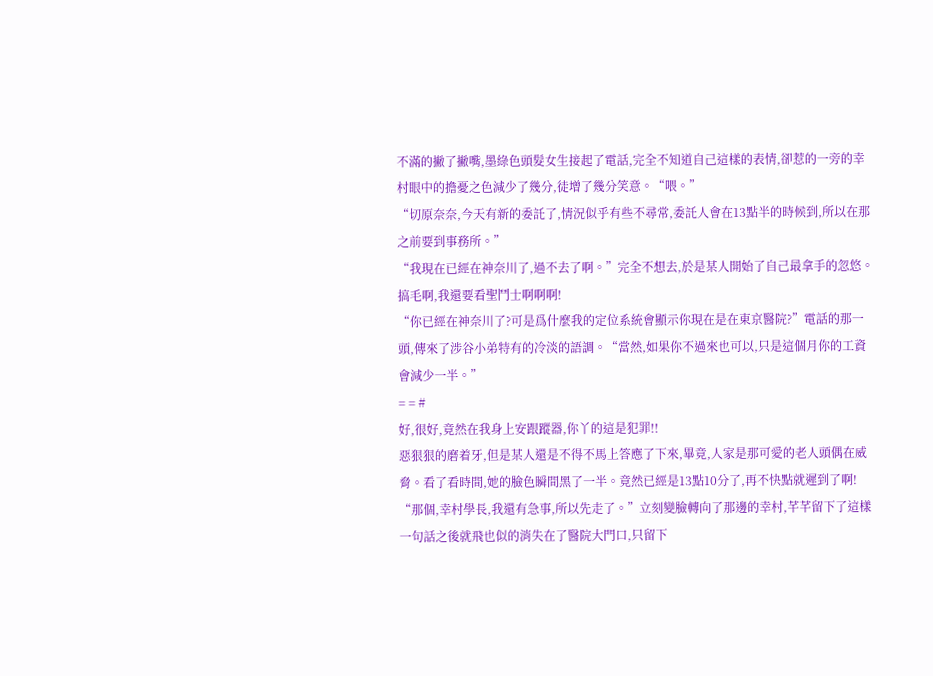不滿的撇了撇嘴,墨綠色頭髮女生接起了電話,完全不知道自己這樣的表情,卻惹的一旁的幸村眼中的擔憂之色減少了幾分,徒增了幾分笑意。“喂。”
“切原奈奈,今天有新的委託了,情況似乎有些不尋常,委託人會在13點半的時候到,所以在那之前要到事務所。”
“我現在已經在神奈川了,過不去了啊。”完全不想去,於是某人開始了自己最拿手的忽悠。搞毛啊,我還要看聖鬥士啊啊啊!
“你已經在神奈川了?可是爲什麼我的定位系統會顯示你現在是在東京醫院?”電話的那一頭,傳來了涉谷小弟特有的冷淡的語調。“當然,如果你不過來也可以,只是這個月你的工資會減少一半。”
= = #
好,很好,竟然在我身上安跟蹤器,你丫的這是犯罪!!
惡狠狠的磨着牙,但是某人還是不得不馬上答應了下來,畢竟,人家是那可愛的老人頭偶在威脅。看了看時間,她的臉色瞬間黑了一半。竟然已經是13點10分了,再不快點就遲到了啊!
“那個,幸村學長,我還有急事,所以先走了。”立刻變臉轉向了那邊的幸村,芊芊留下了這樣一句話之後就飛也似的消失在了醫院大門口,只留下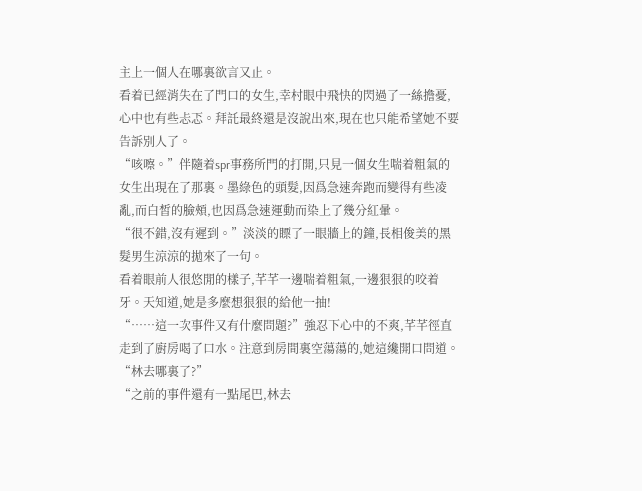主上一個人在哪裏欲言又止。
看着已經消失在了門口的女生,幸村眼中飛快的閃過了一絲擔憂,心中也有些忐忑。拜託最終還是沒說出來,現在也只能希望她不要告訴別人了。
“咳嚓。”伴隨着spr事務所門的打開,只見一個女生喘着粗氣的女生出現在了那裏。墨綠色的頭髮,因爲急速奔跑而變得有些凌亂,而白皙的臉頰,也因爲急速運動而染上了幾分紅暈。
“很不錯,沒有遲到。”淡淡的瞟了一眼牆上的鐘,長相俊美的黑髮男生涼涼的拋來了一句。
看着眼前人很悠閒的樣子,芊芊一邊喘着粗氣,一邊狠狠的咬着牙。天知道,她是多麼想狠狠的給他一抽!
“……這一次事件又有什麼問題?”強忍下心中的不爽,芊芊徑直走到了廚房喝了口水。注意到房間裏空蕩蕩的,她這纔開口問道。“林去哪裏了?”
“之前的事件還有一點尾巴,林去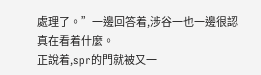處理了。”一邊回答着,涉谷一也一邊很認真在看着什麼。
正說着,spr的門就被又一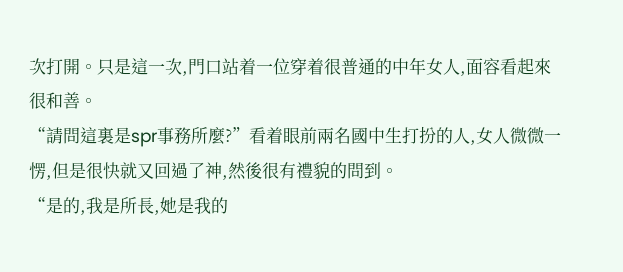次打開。只是這一次,門口站着一位穿着很普通的中年女人,面容看起來很和善。
“請問這裏是spr事務所麼?”看着眼前兩名國中生打扮的人,女人微微一愣,但是很快就又回過了神,然後很有禮貌的問到。
“是的,我是所長,她是我的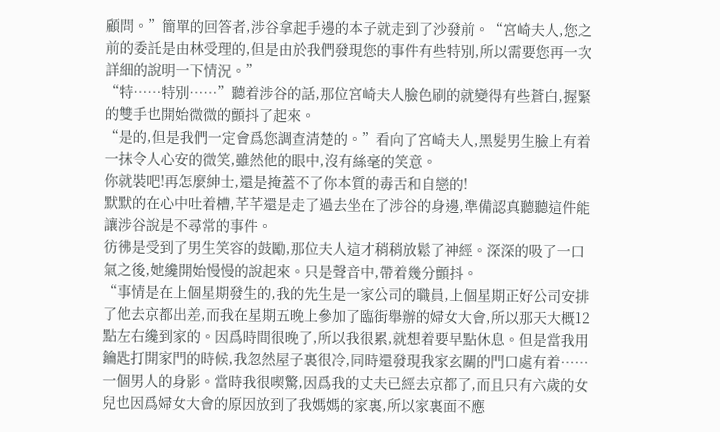顧問。”簡單的回答者,涉谷拿起手邊的本子就走到了沙發前。“宮崎夫人,您之前的委託是由林受理的,但是由於我們發現您的事件有些特別,所以需要您再一次詳細的說明一下情況。”
“特……特別……”聽着涉谷的話,那位宮崎夫人臉色刷的就變得有些蒼白,握緊的雙手也開始微微的顫抖了起來。
“是的,但是我們一定會爲您調查清楚的。”看向了宮崎夫人,黑髮男生臉上有着一抹令人心安的微笑,雖然他的眼中,沒有絲毫的笑意。
你就裝吧!再怎麼紳士,還是掩蓋不了你本質的毒舌和自戀的!
默默的在心中吐着槽,芊芊還是走了過去坐在了涉谷的身邊,準備認真聽聽這件能讓涉谷說是不尋常的事件。
彷彿是受到了男生笑容的鼓勵,那位夫人這才稍稍放鬆了神經。深深的吸了一口氣之後,她纔開始慢慢的說起來。只是聲音中,帶着幾分顫抖。
“事情是在上個星期發生的,我的先生是一家公司的職員,上個星期正好公司安排了他去京都出差,而我在星期五晚上參加了臨街舉辦的婦女大會,所以那天大概12點左右纔到家的。因爲時間很晚了,所以我很累,就想着要早點休息。但是當我用鑰匙打開家門的時候,我忽然屋子裏很冷,同時還發現我家玄關的門口處有着……一個男人的身影。當時我很喫驚,因爲我的丈夫已經去京都了,而且只有六歲的女兒也因爲婦女大會的原因放到了我媽媽的家裏,所以家裏面不應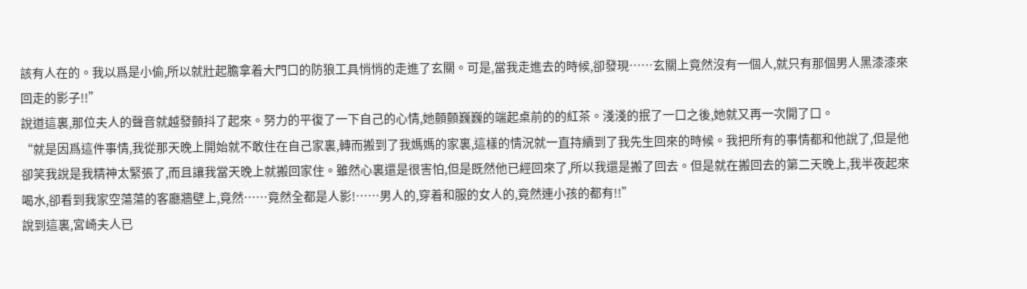該有人在的。我以爲是小偷,所以就壯起膽拿着大門口的防狼工具悄悄的走進了玄關。可是,當我走進去的時候,卻發現……玄關上竟然沒有一個人,就只有那個男人黑漆漆來回走的影子!!”
說道這裏,那位夫人的聲音就越發顫抖了起來。努力的平復了一下自己的心情,她顫顫巍巍的端起桌前的的紅茶。淺淺的抿了一口之後,她就又再一次開了口。
“就是因爲這件事情,我從那天晚上開始就不敢住在自己家裏,轉而搬到了我媽媽的家裏,這樣的情況就一直持續到了我先生回來的時候。我把所有的事情都和他說了,但是他卻笑我說是我精神太緊張了,而且讓我當天晚上就搬回家住。雖然心裏還是很害怕,但是既然他已經回來了,所以我還是搬了回去。但是就在搬回去的第二天晚上,我半夜起來喝水,卻看到我家空蕩蕩的客廳牆壁上,竟然……竟然全都是人影!……男人的,穿着和服的女人的,竟然連小孩的都有!!”
說到這裏,宮崎夫人已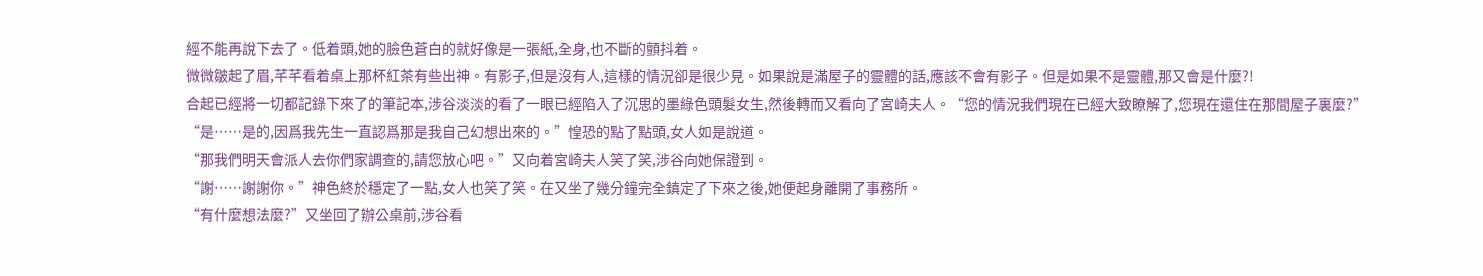經不能再說下去了。低着頭,她的臉色蒼白的就好像是一張紙,全身,也不斷的顫抖着。
微微皺起了眉,芊芊看着桌上那杯紅茶有些出神。有影子,但是沒有人,這樣的情況卻是很少見。如果說是滿屋子的靈體的話,應該不會有影子。但是如果不是靈體,那又會是什麼?!
合起已經將一切都記錄下來了的筆記本,涉谷淡淡的看了一眼已經陷入了沉思的墨綠色頭髮女生,然後轉而又看向了宮崎夫人。“您的情況我們現在已經大致瞭解了,您現在還住在那間屋子裏麼?”
“是……是的,因爲我先生一直認爲那是我自己幻想出來的。”惶恐的點了點頭,女人如是說道。
“那我們明天會派人去你們家調查的,請您放心吧。”又向着宮崎夫人笑了笑,涉谷向她保證到。
“謝……謝謝你。”神色終於穩定了一點,女人也笑了笑。在又坐了幾分鐘完全鎮定了下來之後,她便起身離開了事務所。
“有什麼想法麼?”又坐回了辦公桌前,涉谷看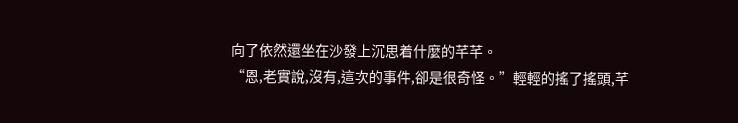向了依然還坐在沙發上沉思着什麼的芊芊。
“恩,老實說,沒有,這次的事件,卻是很奇怪。”輕輕的搖了搖頭,芊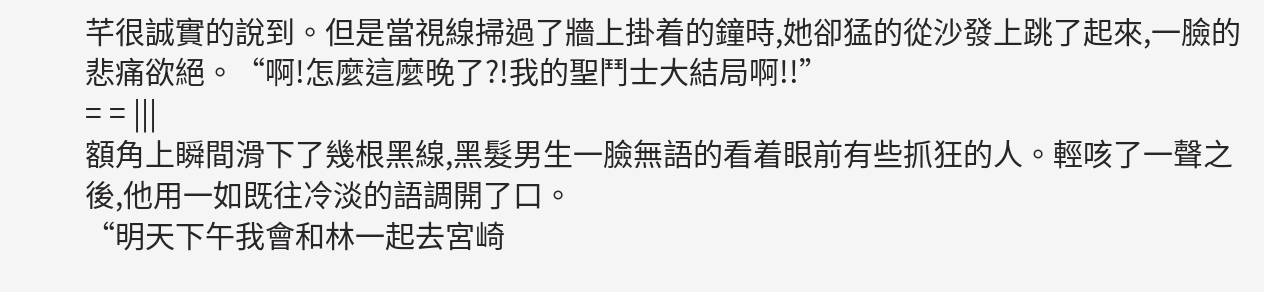芊很誠實的說到。但是當視線掃過了牆上掛着的鐘時,她卻猛的從沙發上跳了起來,一臉的悲痛欲絕。“啊!怎麼這麼晚了?!我的聖鬥士大結局啊!!”
= = |||
額角上瞬間滑下了幾根黑線,黑髮男生一臉無語的看着眼前有些抓狂的人。輕咳了一聲之後,他用一如既往冷淡的語調開了口。
“明天下午我會和林一起去宮崎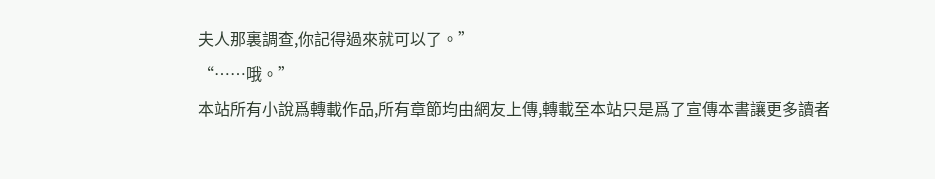夫人那裏調查,你記得過來就可以了。”
“……哦。”
本站所有小說爲轉載作品,所有章節均由網友上傳,轉載至本站只是爲了宣傳本書讓更多讀者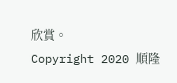欣賞。
Copyright 2020 順隆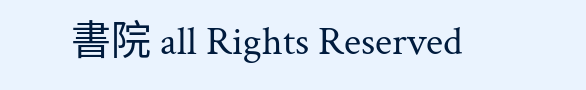書院 all Rights Reserved